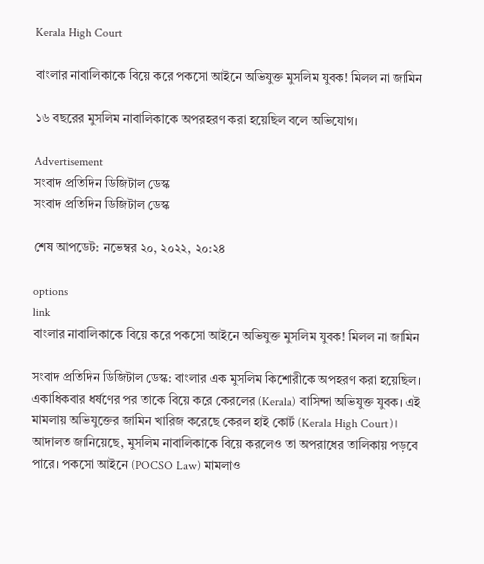Kerala High Court

বাংলার নাবালিকাকে বিয়ে করে পকসো আইনে অভিযুক্ত মুসলিম যুবক! মিলল না জামিন

১৬ বছরের মুসলিম নাবালিকাকে অপরহরণ করা হয়েছিল বলে অভিযোগ।

Advertisement
সংবাদ প্রতিদিন ডিজিটাল ডেস্ক
সংবাদ প্রতিদিন ডিজিটাল ডেস্ক

শেষ আপডেট: নভেম্বর ২০, ২০২২, ২০:২৪

options
link
বাংলার নাবালিকাকে বিয়ে করে পকসো আইনে অভিযুক্ত মুসলিম যুবক! মিলল না জামিন

সংবাদ প্রতিদিন ডিজিটাল ডেস্ক: বাংলার এক মুসলিম কিশোরীকে অপহরণ করা হয়েছিল। একাধিকবার ধর্ষণের পর তাকে বিয়ে করে কেরলের (Kerala) বাসিন্দা অভিযুক্ত যুবক। এই মামলায় অভিযুক্তের জামিন খারিজ করেছে কেরল হাই কোর্ট (Kerala High Court)। আদালত জানিয়েছে, মুসলিম নাবালিকাকে বিয়ে করলেও তা অপরাধের তালিকায় পড়বে পারে। পকসো আইনে (POCSO Law) মামলাও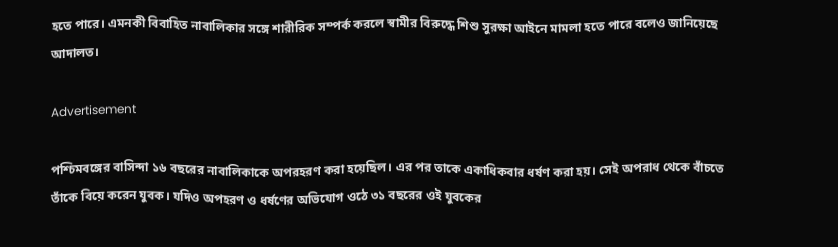হতে পারে। এমনকী বিবাহিত নাবালিকার সঙ্গে শারীরিক সম্পর্ক করলে স্বামীর বিরুদ্ধে শিশু সুরক্ষা আইনে মামলা হতে পারে বলেও জানিয়েছে আদালত।

Advertisement

পশ্চিমবঙ্গের বাসিন্দা ১৬ বছরের নাবালিকাকে অপরহরণ করা হয়েছিল। এর পর তাকে একাধিকবার ধর্ষণ করা হয়। সেই অপরাধ থেকে বাঁচতে তাঁকে বিয়ে করেন যুবক। যদিও অপহরণ ও ধর্ষণের অভিযোগ ওঠে ৩১ বছরের ওই যুবকের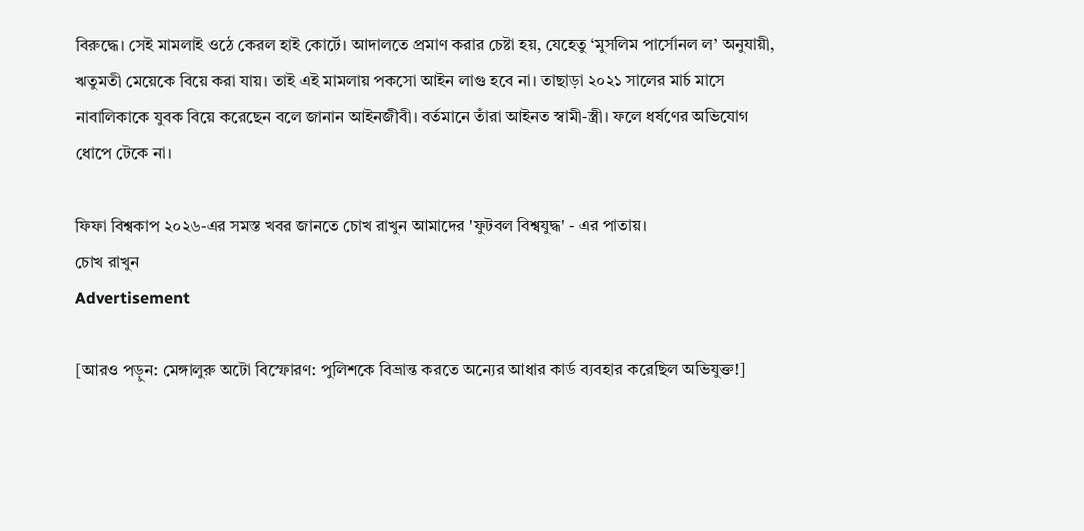বিরুদ্ধে। সেই মামলাই ওঠে কেরল হাই কোর্টে। আদালতে প্রমাণ করার চেষ্টা হয়, যেহেতু ‘মুসলিম পার্সোনল ল’ অনুযায়ী, ঋতুমতী মেয়েকে বিয়ে করা যায়। তাই এই মামলায় পকসো আইন লাগু হবে না। তাছাড়া ২০২১ সালের মার্চ মাসে নাবালিকাকে যুবক বিয়ে করেছেন বলে জানান আইনজীবী। বর্তমানে তাঁরা আইনত স্বামী-স্ত্রী। ফলে ধর্ষণের অভিযোগ ধোপে টেকে না।

ফিফা বিশ্বকাপ ২০২৬-এর সমস্ত খবর জানতে চোখ রাখুন আমাদের 'ফুটবল বিশ্বযুদ্ধ' - এর পাতায়।
চোখ রাখুন
Advertisement

[আরও পড়ুন: মেঙ্গালুরু অটো বিস্ফোরণ: পুলিশকে বিভ্রান্ত করতে অন্যের আধার কার্ড ব্যবহার করেছিল অভিযুক্ত!]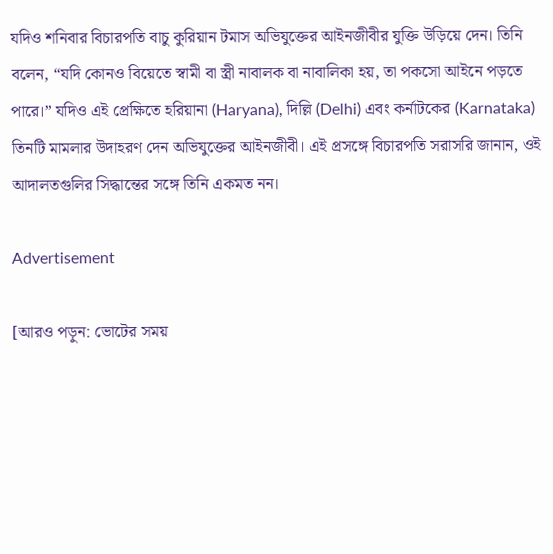যদিও শনিবার বিচারপতি বাচু কুরিয়ান টমাস অভিযুক্তের আইনজীবীর যুক্তি উড়িয়ে দেন। তিনি বলেন, “যদি কোনও বিয়েতে স্বামী বা স্ত্রী নাবালক বা নাবালিকা হয়, তা পকসো আইনে পড়তে পারে।” যদিও এই প্রেক্ষিতে হরিয়ানা (Haryana), দিল্লি (Delhi) এবং কর্নাটকের (Karnataka) তিনটি মামলার উদাহরণ দেন অভিযুক্তের আইনজীবী। এই প্রসঙ্গে বিচারপতি সরাসরি জানান, ওই আদালতগুলির সিদ্ধান্তের সঙ্গে তিনি একমত নন।

Advertisement

[আরও পড়ুন: ভোটের সময়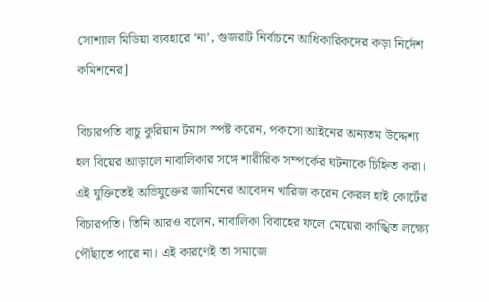সোশ্যাল মিডিয়া ব্যবহারে ‘না’, গুজরাট নির্বাচনে আধিকারিকদের কড়া নির্দেশ কমিশনের]

বিচারপতি বাচু কুরিয়ান টমাস স্পষ্ট করেন, পকসো আইনের অন্যতম উদ্দেশ্য হল বিয়ের আড়ালে নাবালিকার সঙ্গে শারীরিক সম্পর্কের ঘটনাকে চিহ্নিত করা। এই যুক্তিতেই অভিযুক্তের জামিনের আবেদন খারিজ করেন কেরল হাই কোর্টের বিচারপতি। তিনি আরও বলেন, নাবালিকা বিবাহের ফলে মেয়েরা কাঙ্খিত লক্ষ্যে পৌঁছাতে পারে না। এই কারণেই তা সমাজে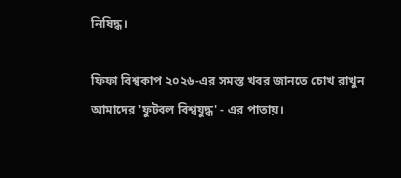নিষিদ্ধ।

ফিফা বিশ্বকাপ ২০২৬-এর সমস্ত খবর জানতে চোখ রাখুন আমাদের 'ফুটবল বিশ্বযুদ্ধ' - এর পাতায়।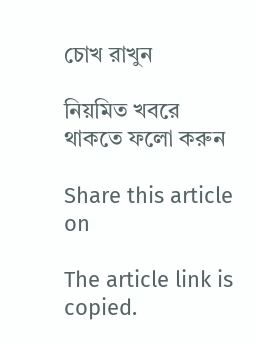চোখ রাখুন

নিয়মিত খবরে থাকতে ফলো করুন

Share this article on

The article link is copied.